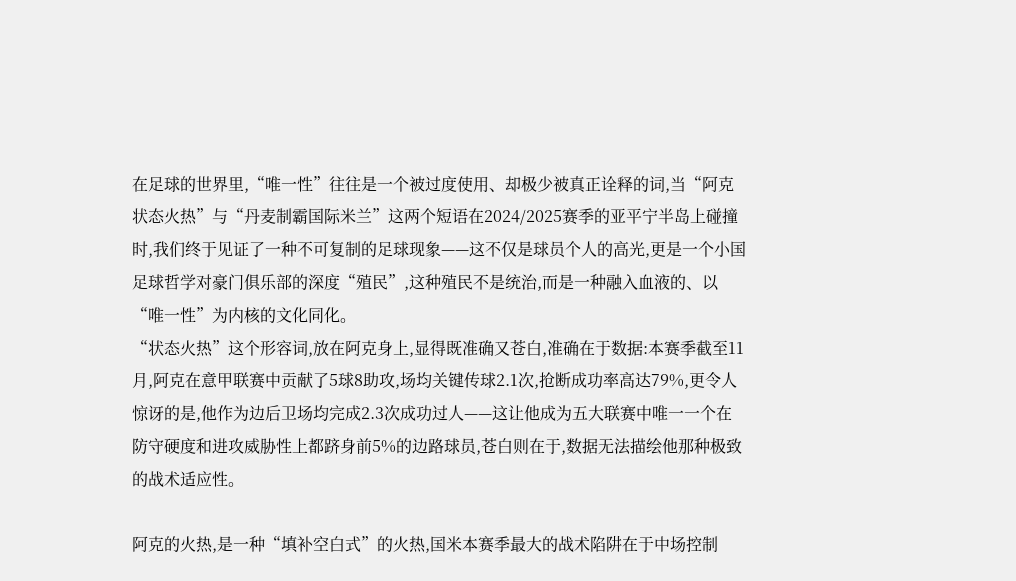在足球的世界里,“唯一性”往往是一个被过度使用、却极少被真正诠释的词,当“阿克状态火热”与“丹麦制霸国际米兰”这两个短语在2024/2025赛季的亚平宁半岛上碰撞时,我们终于见证了一种不可复制的足球现象——这不仅是球员个人的高光,更是一个小国足球哲学对豪门俱乐部的深度“殖民”,这种殖民不是统治,而是一种融入血液的、以“唯一性”为内核的文化同化。
“状态火热”这个形容词,放在阿克身上,显得既准确又苍白,准确在于数据:本赛季截至11月,阿克在意甲联赛中贡献了5球8助攻,场均关键传球2.1次,抢断成功率高达79%,更令人惊讶的是,他作为边后卫场均完成2.3次成功过人——这让他成为五大联赛中唯一一个在防守硬度和进攻威胁性上都跻身前5%的边路球员,苍白则在于,数据无法描绘他那种极致的战术适应性。

阿克的火热,是一种“填补空白式”的火热,国米本赛季最大的战术陷阱在于中场控制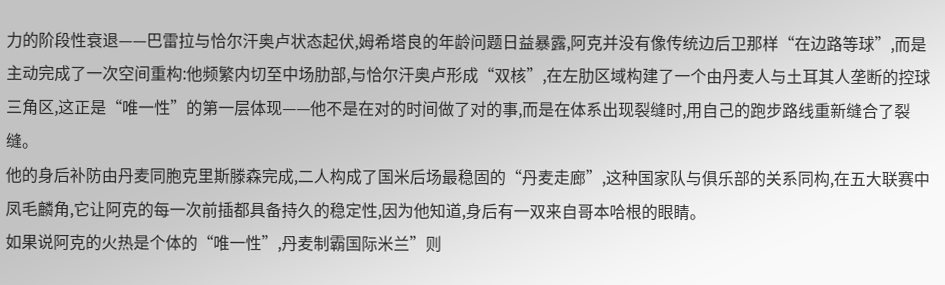力的阶段性衰退——巴雷拉与恰尔汗奥卢状态起伏,姆希塔良的年龄问题日益暴露,阿克并没有像传统边后卫那样“在边路等球”,而是主动完成了一次空间重构:他频繁内切至中场肋部,与恰尔汗奥卢形成“双核”,在左肋区域构建了一个由丹麦人与土耳其人垄断的控球三角区,这正是“唯一性”的第一层体现——他不是在对的时间做了对的事,而是在体系出现裂缝时,用自己的跑步路线重新缝合了裂缝。
他的身后补防由丹麦同胞克里斯滕森完成,二人构成了国米后场最稳固的“丹麦走廊”,这种国家队与俱乐部的关系同构,在五大联赛中凤毛麟角,它让阿克的每一次前插都具备持久的稳定性,因为他知道,身后有一双来自哥本哈根的眼睛。
如果说阿克的火热是个体的“唯一性”,丹麦制霸国际米兰”则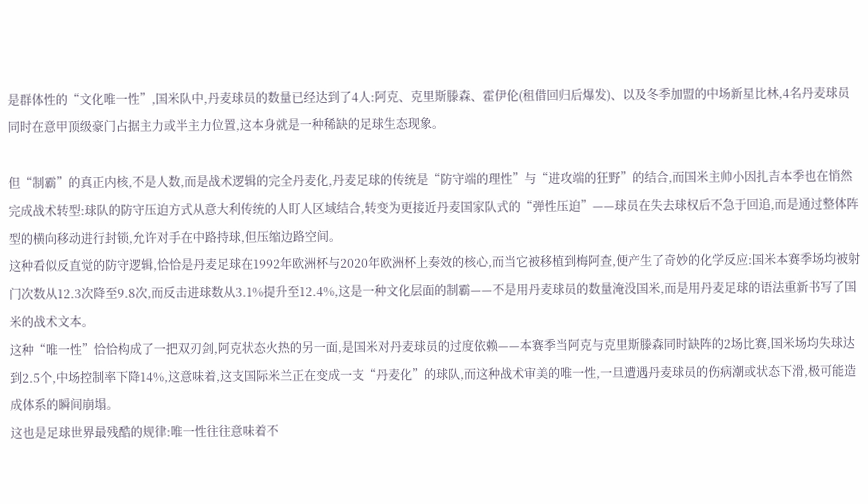是群体性的“文化唯一性”,国米队中,丹麦球员的数量已经达到了4人:阿克、克里斯滕森、霍伊伦(租借回归后爆发)、以及冬季加盟的中场新星比林,4名丹麦球员同时在意甲顶级豪门占据主力或半主力位置,这本身就是一种稀缺的足球生态现象。

但“制霸”的真正内核,不是人数,而是战术逻辑的完全丹麦化,丹麦足球的传统是“防守端的理性”与“进攻端的狂野”的结合,而国米主帅小因扎吉本季也在悄然完成战术转型:球队的防守压迫方式从意大利传统的人盯人区域结合,转变为更接近丹麦国家队式的“弹性压迫”——球员在失去球权后不急于回追,而是通过整体阵型的横向移动进行封锁,允许对手在中路持球,但压缩边路空间。
这种看似反直觉的防守逻辑,恰恰是丹麦足球在1992年欧洲杯与2020年欧洲杯上奏效的核心,而当它被移植到梅阿查,便产生了奇妙的化学反应:国米本赛季场均被射门次数从12.3次降至9.8次,而反击进球数从3.1%提升至12.4%,这是一种文化层面的制霸——不是用丹麦球员的数量淹没国米,而是用丹麦足球的语法重新书写了国米的战术文本。
这种“唯一性”恰恰构成了一把双刃剑,阿克状态火热的另一面,是国米对丹麦球员的过度依赖——本赛季当阿克与克里斯滕森同时缺阵的2场比赛,国米场均失球达到2.5个,中场控制率下降14%,这意味着,这支国际米兰正在变成一支“丹麦化”的球队,而这种战术审美的唯一性,一旦遭遇丹麦球员的伤病潮或状态下滑,极可能造成体系的瞬间崩塌。
这也是足球世界最残酷的规律:唯一性往往意味着不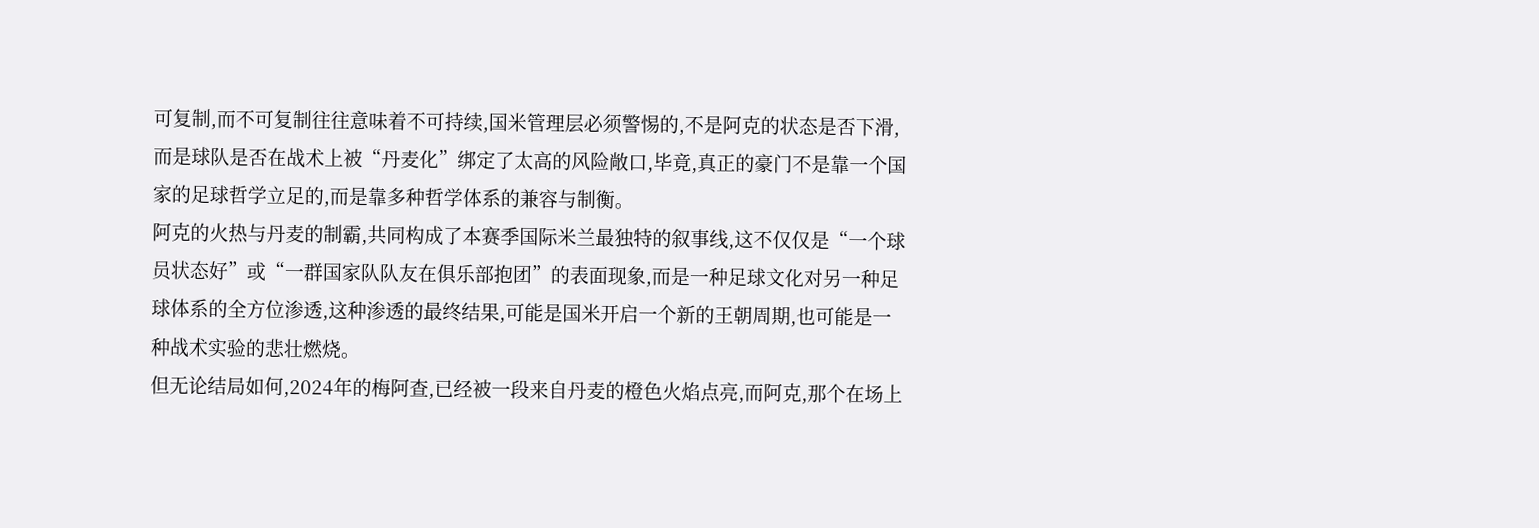可复制,而不可复制往往意味着不可持续,国米管理层必须警惕的,不是阿克的状态是否下滑,而是球队是否在战术上被“丹麦化”绑定了太高的风险敞口,毕竟,真正的豪门不是靠一个国家的足球哲学立足的,而是靠多种哲学体系的兼容与制衡。
阿克的火热与丹麦的制霸,共同构成了本赛季国际米兰最独特的叙事线,这不仅仅是“一个球员状态好”或“一群国家队队友在俱乐部抱团”的表面现象,而是一种足球文化对另一种足球体系的全方位渗透,这种渗透的最终结果,可能是国米开启一个新的王朝周期,也可能是一种战术实验的悲壮燃烧。
但无论结局如何,2024年的梅阿查,已经被一段来自丹麦的橙色火焰点亮,而阿克,那个在场上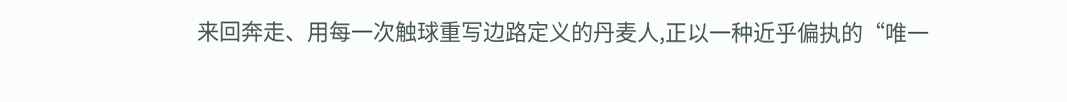来回奔走、用每一次触球重写边路定义的丹麦人,正以一种近乎偏执的“唯一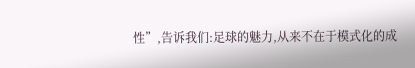性”,告诉我们:足球的魅力,从来不在于模式化的成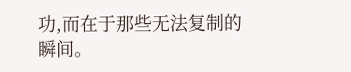功,而在于那些无法复制的瞬间。